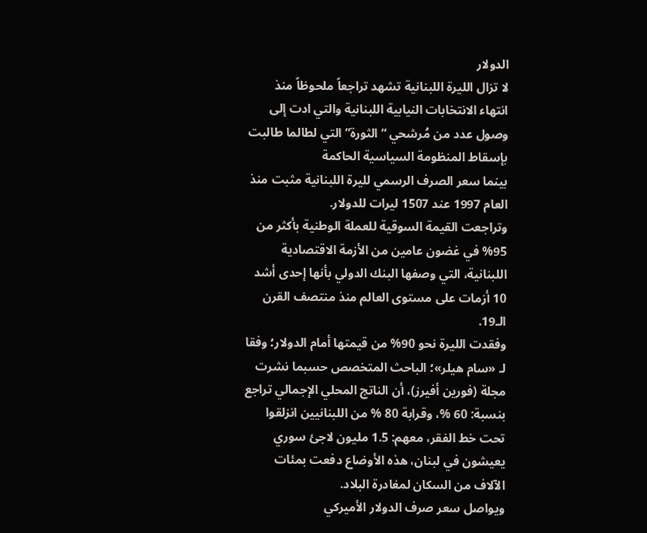الدولار
لا تزال الليرة اللبنانية تشهد تراجعاً ملحوظاً منذ انتهاء الانتخابات النيابية اللبنانية والتي ادت إلى وصول عدد من مُرشحي “الثورة” التي لطالما طالبت بإسقاط المنظومة السياسية الحاكمة
بينما سعر الصرف الرسمي لليرة اللبنانية مثبت منذ العام 1997 عند 1507 ليرات للدولار.
وتراجعت القيمة السوقية للعملة الوطنية بأكثر من 95% في غضون عامين من الأزمة الاقتصادية اللبنانية، التي وصفها البنك الدولي بأنها إحدى أشد 10 أزمات على مستوى العالم منذ منتصف القرن الـ19.
وفقدت الليرة نحو 90% من قيمتها أمام الدولار؛ وفقا لـ «سام هيلر»؛ الباحث المتخصص حسبما نشرت مجلة (فورين أفيرز)، أن الناتج المحلي الإجمالي تراجع بنسبة: 60 %، وقرابة 80 % من اللبنانيين انزلقوا تحت خط الفقر، معهم: 1.5 مليون لاجئ سوري يعيشون في لبنان، هذه الأوضاع دفعت بمئات الآلاف من السكان لمغادرة البلاد.
ويواصل سعر صرف الدولار الأميركي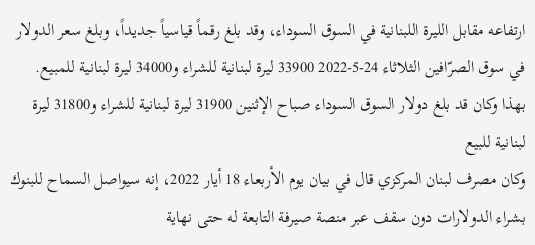ارتفاعه مقابل الليرة اللبنانية في السوق السوداء، وقد بلغ رقماً قياسياً جديداً، وبلغ سعر الدولار في سوق الصرّافين الثلاثاء 24-5-2022 33900 ليرة لبنانية للشراء و34000 ليرة لبنانية للمبيع.
بهذا وكان قد بلغ دولار السوق السوداء صباح الإثنين 31900 ليرة لبنانية للشراء و31800 ليرة لبنانية للبيع
وكان مصرف لبنان المركزي قال في بيان يوم الأربعاء 18 أيار 2022، إنه سيواصل السماح للبنوك بشراء الدولارات دون سقف عبر منصة صيرفة التابعة له حتى نهاية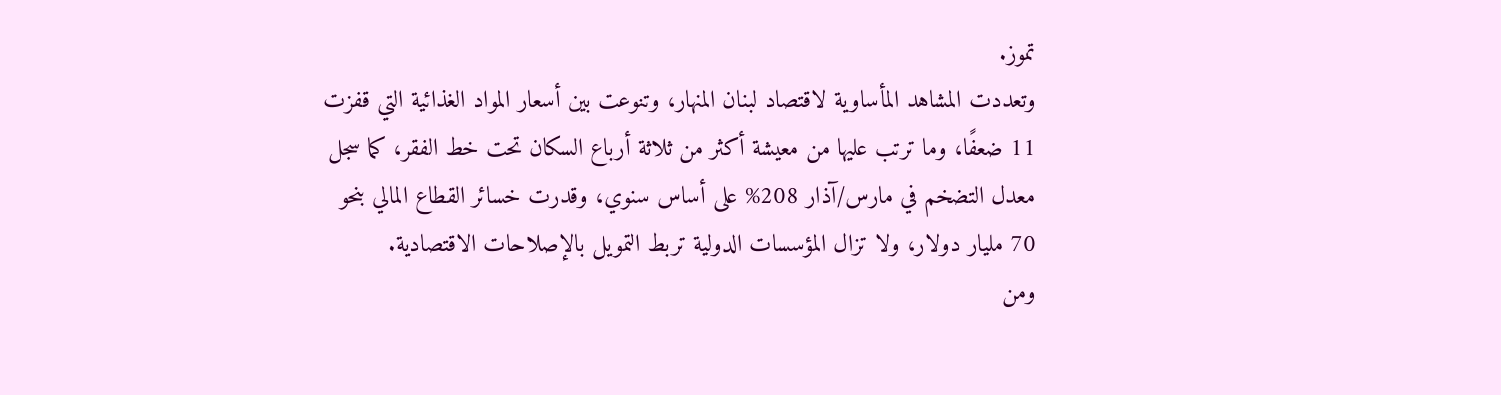تموز.
وتعددت المشاهد المأساوية لاقتصاد لبنان المنهار، وتنوعت بين أسعار المواد الغذائية التي قفزت 11 ضعفًا، وما ترتب عليها من معيشة أكثر من ثلاثة أرباع السكان تحت خط الفقر، كما سجل معدل التضخم في مارس/آذار 208% على أساس سنوي، وقدرت خسائر القطاع المالي بنحو 70 مليار دولار، ولا تزال المؤسسات الدولية تربط التمويل بالإصلاحات الاقتصادية.
ومن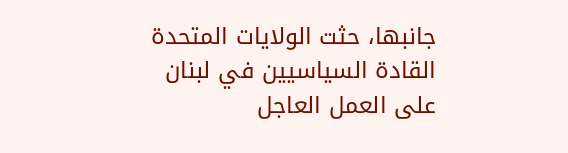جانبها، حثت الولايات المتحدة القادة السياسيين في لبنان على العمل العاجل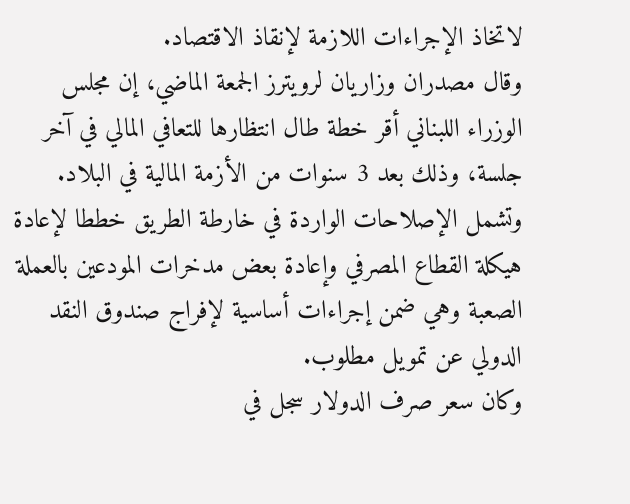لاتخاذ الإجراءات اللازمة لإنقاذ الاقتصاد.
وقال مصدران وزاريان لرويترز الجمعة الماضي، إن مجلس الوزراء اللبناني أقر خطة طال انتظارها للتعافي المالي في آخر جلسة، وذلك بعد 3 سنوات من الأزمة المالية في البلاد.
وتشمل الإصلاحات الواردة في خارطة الطريق خططا لإعادة هيكلة القطاع المصرفي وإعادة بعض مدخرات المودعين بالعملة الصعبة وهي ضمن إجراءات أساسية لإفراج صندوق النقد الدولي عن تمويل مطلوب.
وكان سعر صرف الدولار سجل في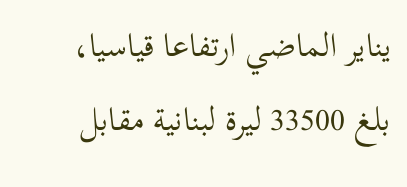يناير الماضي ارتفاعا قياسيا، بلغ 33500 ليرة لبنانية مقابل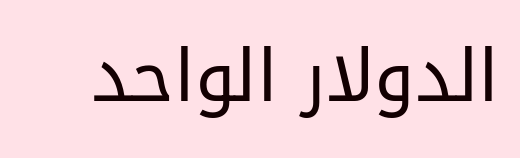الدولار الواحد